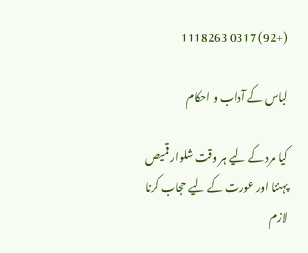(+92) 0317 1118263

لباس کے آداب و احکام

کیا مرد کے لیے ہر وقت شلوار قمیص پہننا اور عورت کے لیے حجاب کرنا لازم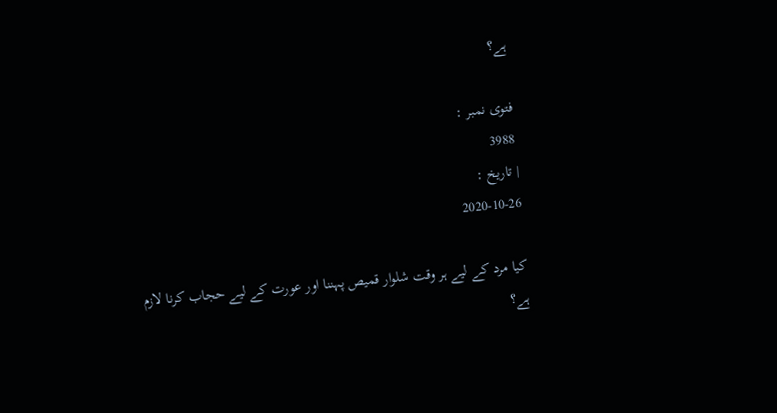ہے؟

فتوی نمبر :
3988
| تاریخ :
2020-10-26

کیا مرد کے لیے ہر وقت شلوار قمیص پہننا اور عورت کے لیے حجاب کرنا لازم ہے؟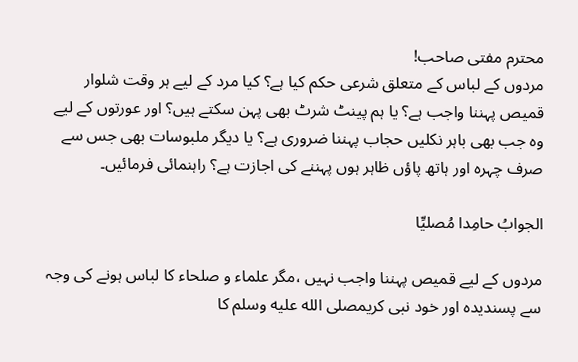محترم مفتی صاحب!
مردوں کے لباس کے متعلق شرعی حکم کیا ہے؟ کیا مرد کے لیے ہر وقت شلوار قمیص پہننا واجب ہے؟ یا ہم پینٹ شرٹ بھی پہن سکتے ہیں؟ اور عورتوں کے لیے وہ جب بھی باہر نکلیں حجاب پہننا ضروری ہے؟ یا دیگر ملبوسات بھی جس سے صرف چہرہ اور ہاتھ پاؤں ظاہر ہوں پہننے کی اجازت ہے؟ راہنمائی فرمائیں۔

الجوابُ حامِدا مُصلیِّا

مردوں کے لیے قمیص پہننا واجب نہیں ،مگر علماء و صلحاء کا لباس ہونے کی وجہ سے پسندیدہ اور خود نبی کریمصلى الله عليه وسلم کا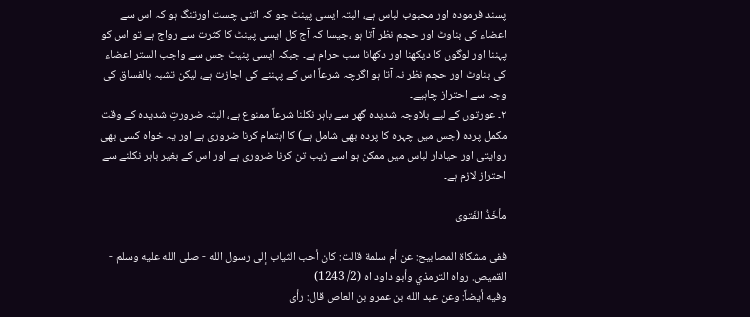پسند فرمودہ اور محبوب لباس ہے، البتہ ایسی پینٹ جو کہ اتنی چست اورتنگ ہو کہ اس سے اعضاء کی بناوٹ اور حجم نظر آتا ہو ،جیسا کہ آج کل ایسی پینٹ کا کثرت سے رواج ہے تو اس کو پہننا اور لوگوں کا دیکھنا اور دکھانا سب حرام ہے۔ جبکہ ایسی پنیٹ جس سے واجب الستر اعضاء کی بناوٹ اور حجم نظر نہ آتا ہو اگرچہ شرعاً اس کے پہننے کی اجازت ہے، لیکن تشبہ بالفساق کی وجہ سے احتراز چاہیے۔
۲۔ عورتوں کے لیے بلاوجہ شدیدہ گھر سے باہر نکلنا شرعاً ممنوع ہے، البتہ ضرورتِ شدیدہ کے وقت مکمل پردہ (جس میں چہرہ کا پردہ بھی شامل ہے) کا اہتمام کرنا ضروری ہے اور یہ خواہ کسی بھی روایتی اور حیادار لباس میں ممکن ہو اسے زیب تن کرنا ضروری ہے اور اس کے بغیر باہر نکلنے سے احتراز لازم ہے۔

مأخَذُ الفَتوی

ففی مشكاة المصابيح: عن أم سلمة قالت: كان أحب الثياب إلى رسول الله - صلى الله عليه وسلم - القميص. رواه الترمذي وأبو داود اه (2/ 1243)
وفیه أیضاً: وعن عبد الله بن عمرو بن العاص قال: رأى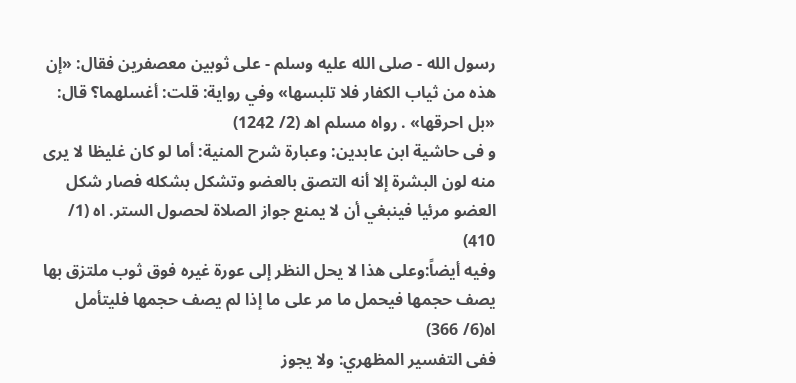رسول الله - صلى الله عليه وسلم - على ثوبين معصفرين فقال: «إن هذه من ثياب الكفار فلا تلبسها» وفي رواية: قلت: أغسلهما؟ قال: «بل احرقها» . رواه مسلم اھ (2/ 1242)
و فی حاشية ابن عابدين: وعبارة شرح المنية: أما لو كان غليظا لا يرى منه لون البشرة إلا أنه التصق بالعضو وتشكل بشكله فصار شكل العضو مرئيا فينبغي أن لا يمنع جواز الصلاة لحصول الستر. اه (1/ 410)
وفیه أیضاً:وعلى هذا لا يحل النظر إلى عورة غيره فوق ثوب ملتزق بها يصف حجمها فيحمل ما مر على ما إذا لم يصف حجمها فليتأمل اه(6/ 366)
ففی التفسير المظهري: ولا يجوز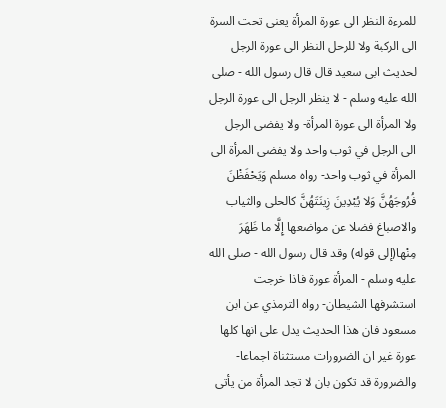للمرءة النظر الى عورة المرأة يعنى تحت السرة الى الركبة ولا للرحل النظر الى عورة الرجل لحديث ابى سعيد قال قال رسول الله - صلى الله عليه وسلم - لا ينظر الرجل الى عورة الرجل ولا المرأة الى عورة المرأة- ولا يفضى الرجل الى الرجل في ثوب واحد ولا يفضى المرأة الى المرأة في ثوب واحد- رواه مسلم وَيَحْفَظْنَ فُرُوجَهُنَّ وَلا يُبْدِينَ زِينَتَهُنَّ كالحلى والثياب والاصباغ فضلا عن مواضعها إِلَّا ما ظَهَرَ مِنْها(إلی قوله) وقد قال رسول الله - صلى الله عليه وسلم - المرأة عورة فاذا خرجت استشرفها الشيطان- رواه الترمذي عن ابن مسعود فان هذا الحديث يدل على انها كلها عورة غير ان الضرورات مستثناة اجماعا- والضرورة قد تكون بان لا تجد المرأة من يأتى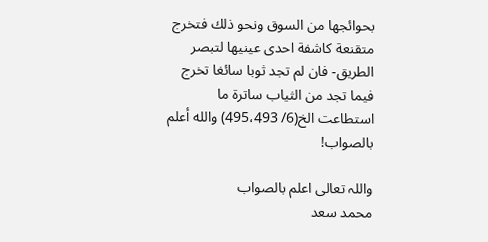بحوائجها من السوق ونحو ذلك فتخرج متقنعة كاشفة احدى عينيها لتبصر الطريق- فان لم تجد ثوبا سائغا تخرج فيما تجد من الثياب ساترة ما استطاعت الخ(6/ 495،493) والله أعلم بالصواب!

واللہ تعالی اعلم بالصواب
محمد سعد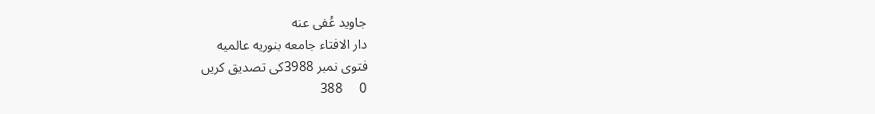جاوید عُفی عنه
دار الافتاء جامعه بنوریه عالمیه
فتوی نمبر 3988کی تصدیق کریں
0     388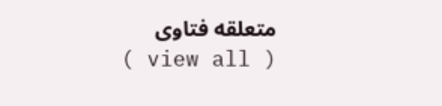متعلقه فتاوی
( view all )